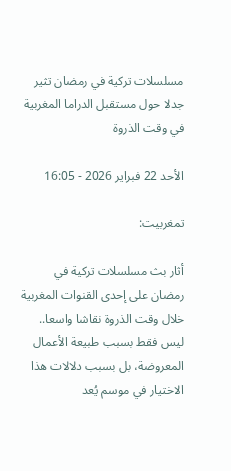مسلسلات تركية في رمضان تثير جدلا حول مستقبل الدراما المغربية في وقت الذروة

الأحد 22 فبراير 2026 - 16:05

تمغربيت:

أثار بث مسلسلات تركية في رمضان على إحدى القنوات المغربية خلال وقت الذروة نقاشا واسعا.. ليس فقط بسبب طبيعة الأعمال المعروضة، بل بسبب دلالات هذا الاختيار في موسم يُعد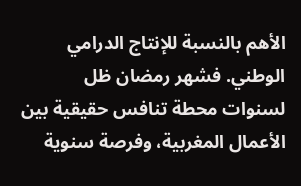الأهم بالنسبة للإنتاج الدرامي الوطني. فشهر رمضان ظل لسنوات محطة تنافس حقيقية بين الأعمال المغربية، وفرصة سنوية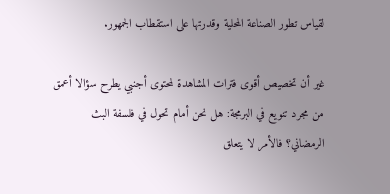لقياس تطور الصناعة المحلية وقدرتها على استقطاب الجمهور.

غير أن تخصيص أقوى فترات المشاهدة لمحتوى أجنبي يطرح سؤالا أعمق من مجرد تنويع في البرمجة: هل نحن أمام تحول في فلسفة البث الرمضاني؟ فالأمر لا يتعلق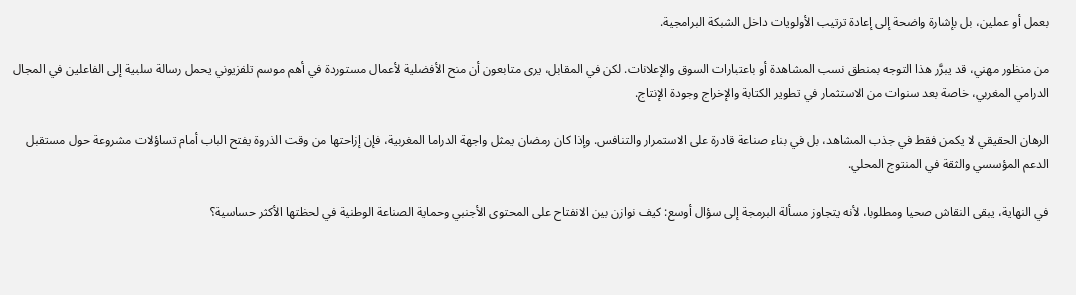بعمل أو عملين، بل بإشارة واضحة إلى إعادة ترتيب الأولويات داخل الشبكة البرامجية.

من منظور مهني، قد يبرَّر هذا التوجه بمنطق نسب المشاهدة أو باعتبارات السوق والإعلانات. لكن في المقابل، يرى متابعون أن منح الأفضلية لأعمال مستوردة في أهم موسم تلفزيوني يحمل رسالة سلبية إلى الفاعلين في المجال الدرامي المغربي، خاصة بعد سنوات من الاستثمار في تطوير الكتابة والإخراج وجودة الإنتاج.

الرهان الحقيقي لا يكمن فقط في جذب المشاهد، بل في بناء صناعة قادرة على الاستمرار والتنافس. وإذا كان رمضان يمثل واجهة الدراما المغربية، فإن إزاحتها من وقت الذروة يفتح الباب أمام تساؤلات مشروعة حول مستقبل الدعم المؤسسي والثقة في المنتوج المحلي.

في النهاية، يبقى النقاش صحيا ومطلوبا، لأنه يتجاوز مسألة البرمجة إلى سؤال أوسع: كيف نوازن بين الانفتاح على المحتوى الأجنبي وحماية الصناعة الوطنية في لحظتها الأكثر حساسية؟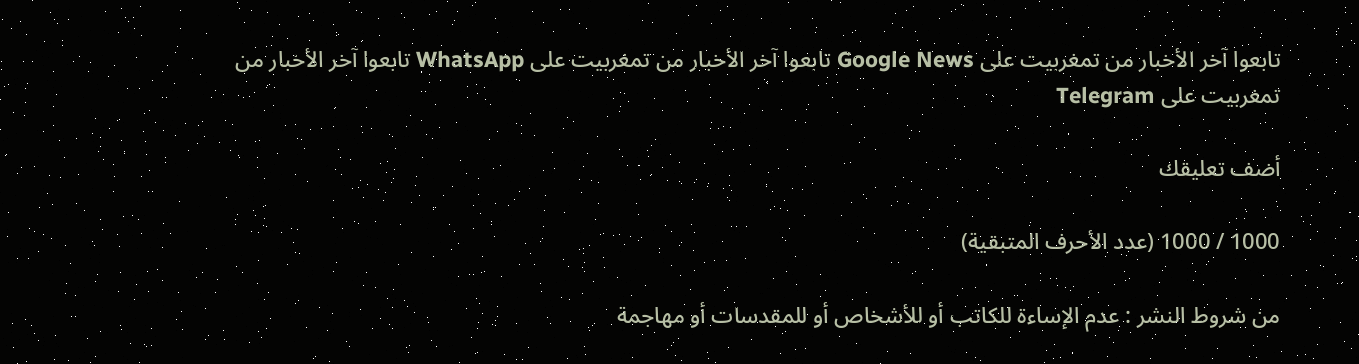تابعوا آخر الأخبار من تمغربيت على Google News تابعوا آخر الأخبار من تمغربيت على WhatsApp تابعوا آخر الأخبار من تمغربيت على Telegram

أضف تعليقك

1000 / 1000 (عدد الأحرف المتبقية)

من شروط النشر : عدم الإساءة للكاتب أو للأشخاص أو للمقدسات أو مهاجمة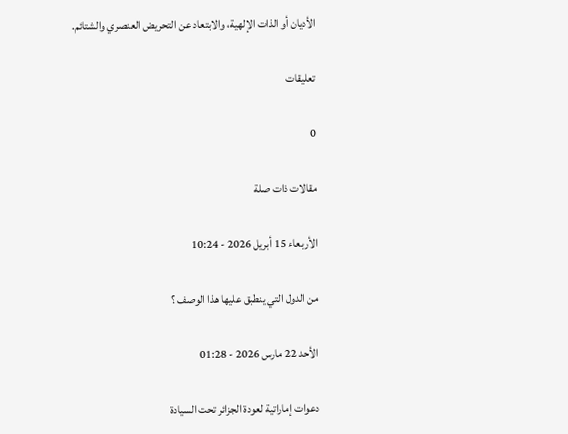الأديان أو الذات الإلهية، والابتعاد عن التحريض العنصري والشتائم.

تعليقات

0

مقالات ذات صلة

الأربعاء 15 أبريل 2026 - 10:24

من الدول التي ينطبق عليها هذا الوصف ؟

الأحد 22 مارس 2026 - 01:28

دعوات إماراتية لعودة الجزائر تحت السيادة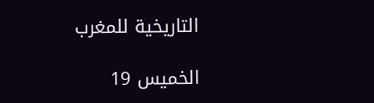التاريخية للمغرب

الخميس 19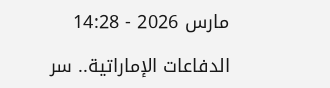مارس 2026 - 14:28

الدفاعات الإماراتية.. سر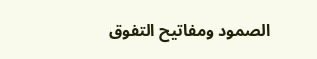الصمود ومفاتيح التفوق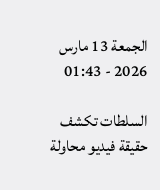الجمعة 13 مارس 2026 - 01:43

السلطات تكشف حقيقة فيديو محاولة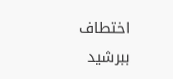اختطاف ببرشيد